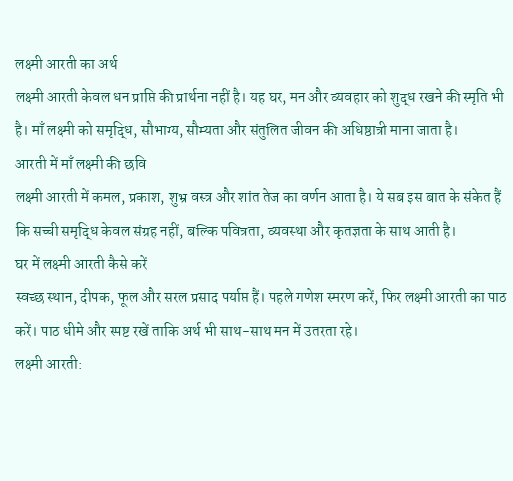लक्ष्मी आरती का अर्थ
लक्ष्मी आरती केवल धन प्राप्ति की प्रार्थना नहीं है। यह घर, मन और व्यवहार को शुद्ध रखने की स्मृति भी है। माँ लक्ष्मी को समृद्धि, सौभाग्य, सौम्यता और संतुलित जीवन की अधिष्ठात्री माना जाता है।
आरती में माँ लक्ष्मी की छवि
लक्ष्मी आरती में कमल, प्रकाश, शुभ्र वस्त्र और शांत तेज का वर्णन आता है। ये सब इस बात के संकेत हैं कि सच्ची समृद्धि केवल संग्रह नहीं, बल्कि पवित्रता, व्यवस्था और कृतज्ञता के साथ आती है।
घर में लक्ष्मी आरती कैसे करें
स्वच्छ स्थान, दीपक, फूल और सरल प्रसाद पर्याप्त हैं। पहले गणेश स्मरण करें, फिर लक्ष्मी आरती का पाठ करें। पाठ धीमे और स्पष्ट रखें ताकि अर्थ भी साथ-साथ मन में उतरता रहे।
लक्ष्मी आरती: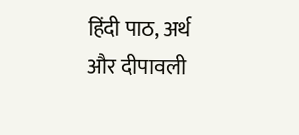हिंदी पाठ, अर्थ और दीपावली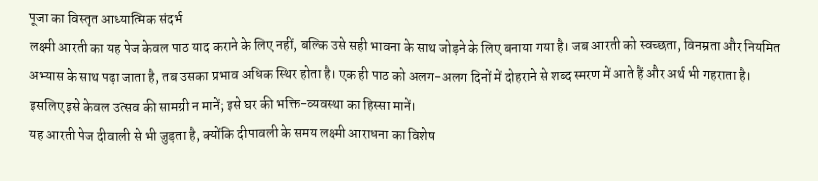पूजा का विस्तृत आध्यात्मिक संदर्भ
लक्ष्मी आरती का यह पेज केवल पाठ याद कराने के लिए नहीं, बल्कि उसे सही भावना के साथ जोड़ने के लिए बनाया गया है। जब आरती को स्वच्छता, विनम्रता और नियमित अभ्यास के साथ पढ़ा जाता है, तब उसका प्रभाव अधिक स्थिर होता है। एक ही पाठ को अलग-अलग दिनों में दोहराने से शब्द स्मरण में आते हैं और अर्थ भी गहराता है। इसलिए इसे केवल उत्सव की सामग्री न मानें; इसे घर की भक्ति-व्यवस्था का हिस्सा मानें।
यह आरती पेज दीवाली से भी जुड़ता है, क्योंकि दीपावली के समय लक्ष्मी आराधना का विशेष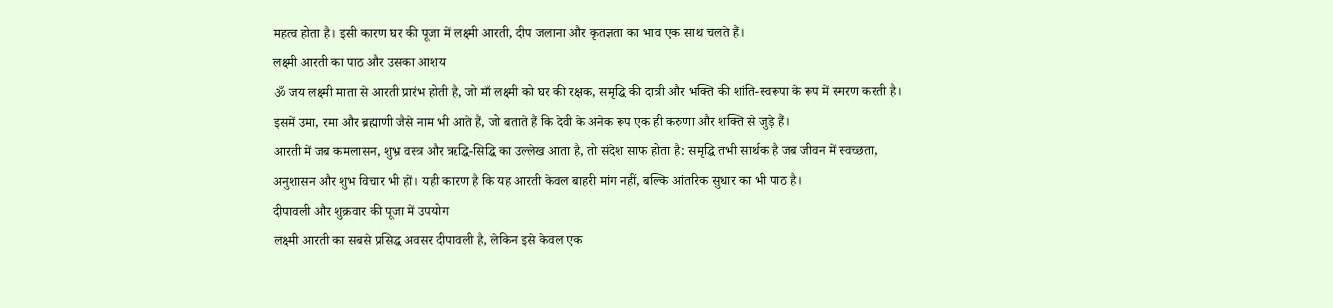महत्व होता है। इसी कारण घर की पूजा में लक्ष्मी आरती, दीप जलाना और कृतज्ञता का भाव एक साथ चलते हैं।
लक्ष्मी आरती का पाठ और उसका आशय
ॐ जय लक्ष्मी माता से आरती प्रारंभ होती है, जो माँ लक्ष्मी को घर की रक्षक, समृद्धि की दात्री और भक्ति की शांति-स्वरूपा के रूप में स्मरण करती है। इसमें उमा, रमा और ब्रह्माणी जैसे नाम भी आते हैं, जो बताते हैं कि देवी के अनेक रूप एक ही करुणा और शक्ति से जुड़े हैं।
आरती में जब कमलासन, शुभ्र वस्त्र और ऋद्धि-सिद्धि का उल्लेख आता है, तो संदेश साफ होता है: समृद्धि तभी सार्थक है जब जीवन में स्वच्छता, अनुशासन और शुभ विचार भी हों। यही कारण है कि यह आरती केवल बाहरी मांग नहीं, बल्कि आंतरिक सुधार का भी पाठ है।
दीपावली और शुक्रवार की पूजा में उपयोग
लक्ष्मी आरती का सबसे प्रसिद्ध अवसर दीपावली है, लेकिन इसे केवल एक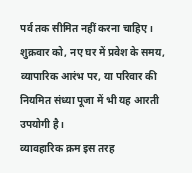पर्व तक सीमित नहीं करना चाहिए। शुक्रवार को, नए घर में प्रवेश के समय, व्यापारिक आरंभ पर, या परिवार की नियमित संध्या पूजा में भी यह आरती उपयोगी है।
व्यावहारिक क्रम इस तरह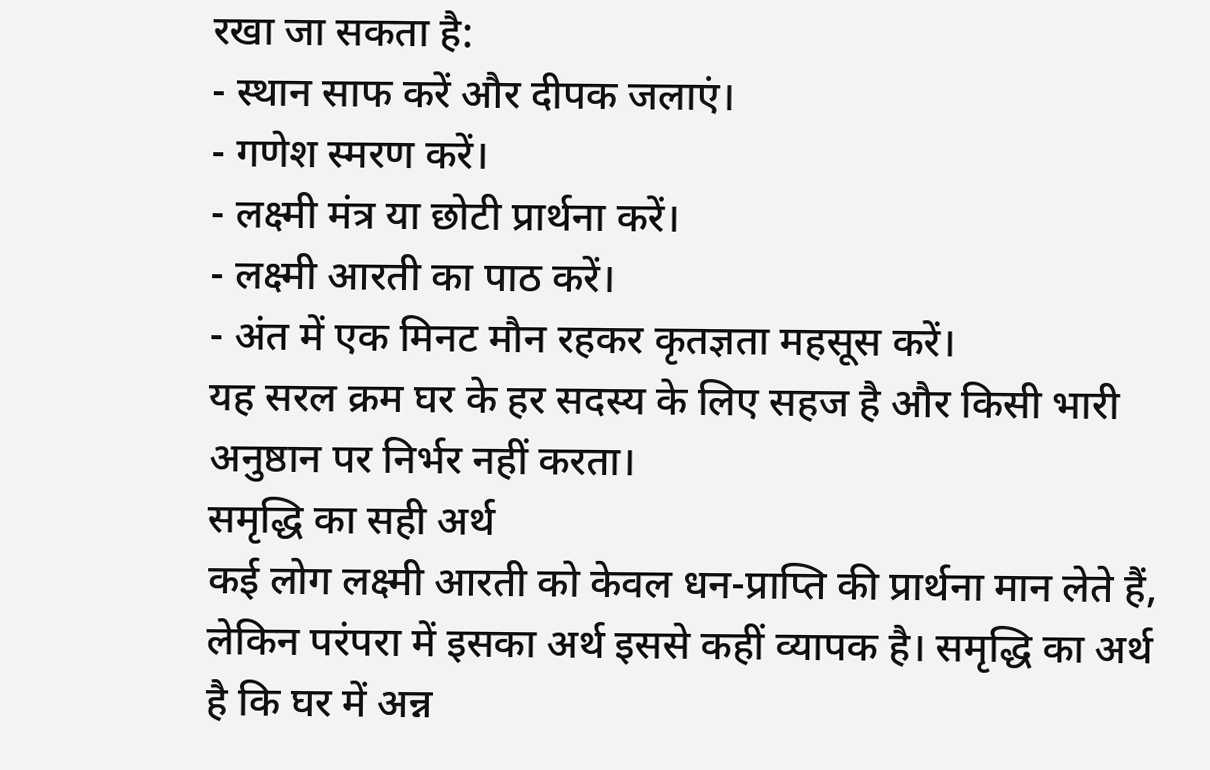रखा जा सकता है:
- स्थान साफ करें और दीपक जलाएं।
- गणेश स्मरण करें।
- लक्ष्मी मंत्र या छोटी प्रार्थना करें।
- लक्ष्मी आरती का पाठ करें।
- अंत में एक मिनट मौन रहकर कृतज्ञता महसूस करें।
यह सरल क्रम घर के हर सदस्य के लिए सहज है और किसी भारी अनुष्ठान पर निर्भर नहीं करता।
समृद्धि का सही अर्थ
कई लोग लक्ष्मी आरती को केवल धन-प्राप्ति की प्रार्थना मान लेते हैं, लेकिन परंपरा में इसका अर्थ इससे कहीं व्यापक है। समृद्धि का अर्थ है कि घर में अन्न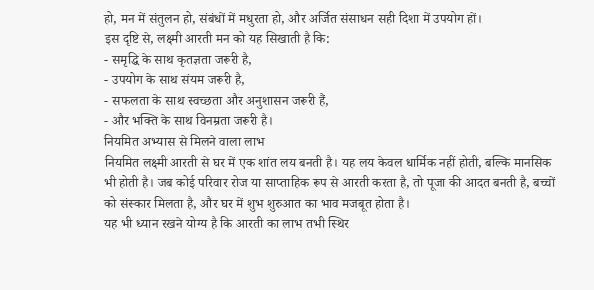हो, मन में संतुलन हो, संबंधों में मधुरता हो, और अर्जित संसाधन सही दिशा में उपयोग हों।
इस दृष्टि से, लक्ष्मी आरती मन को यह सिखाती है कि:
- समृद्धि के साथ कृतज्ञता जरूरी है,
- उपयोग के साथ संयम जरूरी है,
- सफलता के साथ स्वच्छता और अनुशासन जरूरी हैं,
- और भक्ति के साथ विनम्रता जरूरी है।
नियमित अभ्यास से मिलने वाला लाभ
नियमित लक्ष्मी आरती से घर में एक शांत लय बनती है। यह लय केवल धार्मिक नहीं होती, बल्कि मानसिक भी होती है। जब कोई परिवार रोज या साप्ताहिक रूप से आरती करता है, तो पूजा की आदत बनती है, बच्चों को संस्कार मिलता है, और घर में शुभ शुरुआत का भाव मजबूत होता है।
यह भी ध्यान रखने योग्य है कि आरती का लाभ तभी स्थिर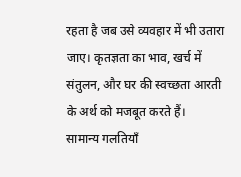रहता है जब उसे व्यवहार में भी उतारा जाए। कृतज्ञता का भाव, खर्च में संतुलन, और घर की स्वच्छता आरती के अर्थ को मजबूत करते हैं।
सामान्य गलतियाँ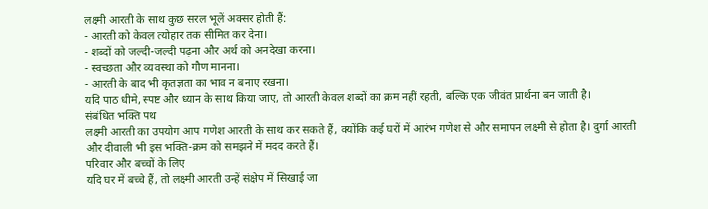लक्ष्मी आरती के साथ कुछ सरल भूलें अक्सर होती हैं:
- आरती को केवल त्योहार तक सीमित कर देना।
- शब्दों को जल्दी-जल्दी पढ़ना और अर्थ को अनदेखा करना।
- स्वच्छता और व्यवस्था को गौण मानना।
- आरती के बाद भी कृतज्ञता का भाव न बनाए रखना।
यदि पाठ धीमे, स्पष्ट और ध्यान के साथ किया जाए, तो आरती केवल शब्दों का क्रम नहीं रहती, बल्कि एक जीवंत प्रार्थना बन जाती है।
संबंधित भक्ति पथ
लक्ष्मी आरती का उपयोग आप गणेश आरती के साथ कर सकते हैं, क्योंकि कई घरों में आरंभ गणेश से और समापन लक्ष्मी से होता है। दुर्गा आरती और दीवाली भी इस भक्ति-क्रम को समझने में मदद करते हैं।
परिवार और बच्चों के लिए
यदि घर में बच्चे हैं, तो लक्ष्मी आरती उन्हें संक्षेप में सिखाई जा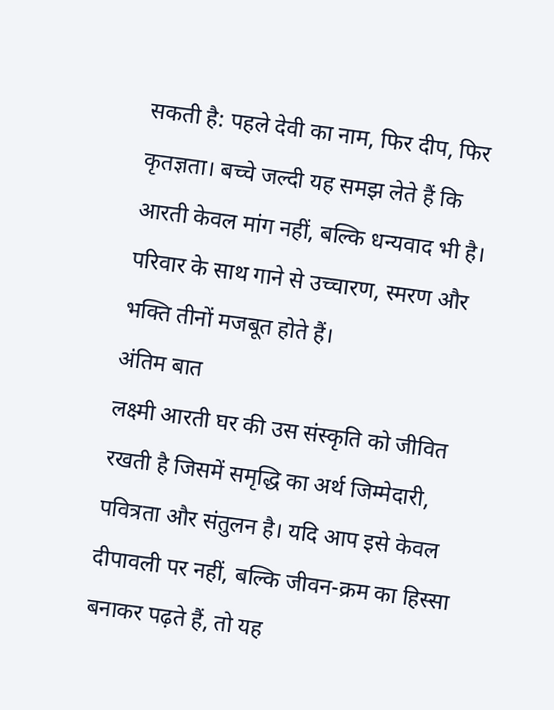सकती है: पहले देवी का नाम, फिर दीप, फिर कृतज्ञता। बच्चे जल्दी यह समझ लेते हैं कि आरती केवल मांग नहीं, बल्कि धन्यवाद भी है। परिवार के साथ गाने से उच्चारण, स्मरण और भक्ति तीनों मजबूत होते हैं।
अंतिम बात
लक्ष्मी आरती घर की उस संस्कृति को जीवित रखती है जिसमें समृद्धि का अर्थ जिम्मेदारी, पवित्रता और संतुलन है। यदि आप इसे केवल दीपावली पर नहीं, बल्कि जीवन-क्रम का हिस्सा बनाकर पढ़ते हैं, तो यह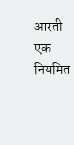आरती एक नियमित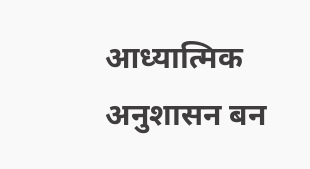आध्यात्मिक अनुशासन बन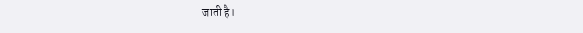जाती है।